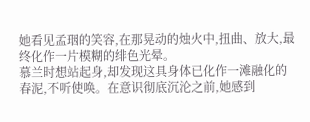她看见孟珚的笑容,在那晃动的烛火中,扭曲、放大,最终化作一片模糊的绯色光晕。
慕兰时想站起身,却发现这具身体已化作一滩融化的春泥,不听使唤。在意识彻底沉沦之前,她感到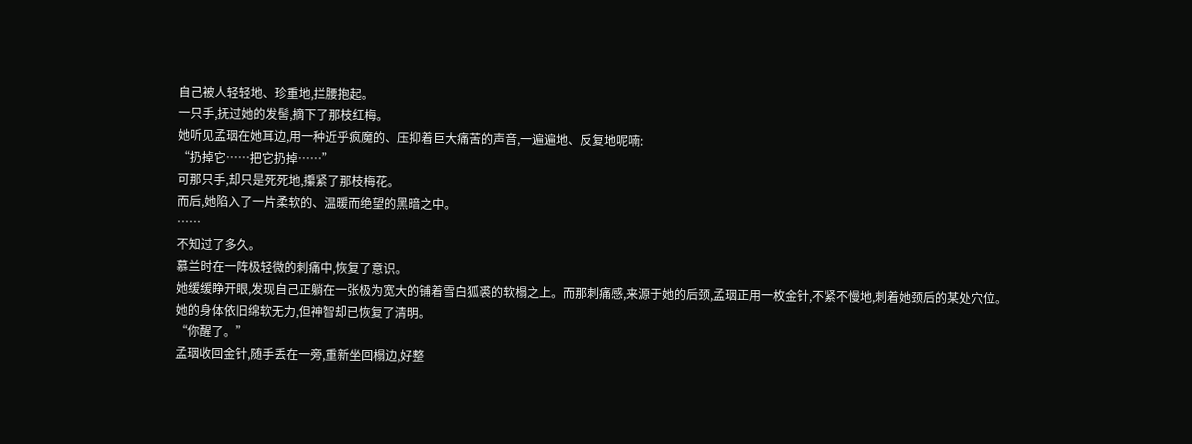自己被人轻轻地、珍重地,拦腰抱起。
一只手,抚过她的发髻,摘下了那枝红梅。
她听见孟珚在她耳边,用一种近乎疯魔的、压抑着巨大痛苦的声音,一遍遍地、反复地呢喃:
“扔掉它……把它扔掉……”
可那只手,却只是死死地,攥紧了那枝梅花。
而后,她陷入了一片柔软的、温暖而绝望的黑暗之中。
……
不知过了多久。
慕兰时在一阵极轻微的刺痛中,恢复了意识。
她缓缓睁开眼,发现自己正躺在一张极为宽大的铺着雪白狐裘的软榻之上。而那刺痛感,来源于她的后颈,孟珚正用一枚金针,不紧不慢地,刺着她颈后的某处穴位。
她的身体依旧绵软无力,但神智却已恢复了清明。
“你醒了。”
孟珚收回金针,随手丢在一旁,重新坐回榻边,好整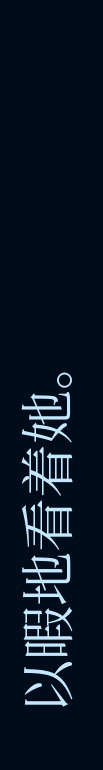以暇地看着她。